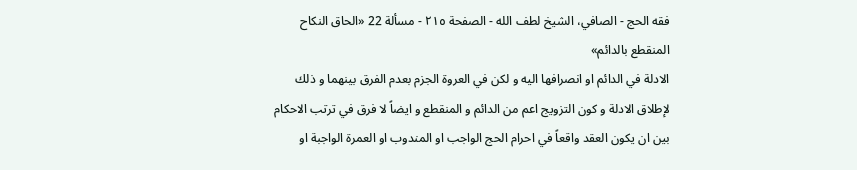فقه الحج - الصافي، الشيخ لطف الله - الصفحة ٢١٥ - مسألة 22 «الحاق النكاح المنقطع بالدائم»
الادلة في الدائم او انصرافها اليه و لكن في العروة الجزم بعدم الفرق بينهما و ذلك لإطلاق الادلة و كون التزويج اعم من الدائم و المنقطع و ايضاً لا فرق في ترتب الاحكام بين ان يكون العقد واقعاً في احرام الحج الواجب او المندوب او العمرة الواجبة او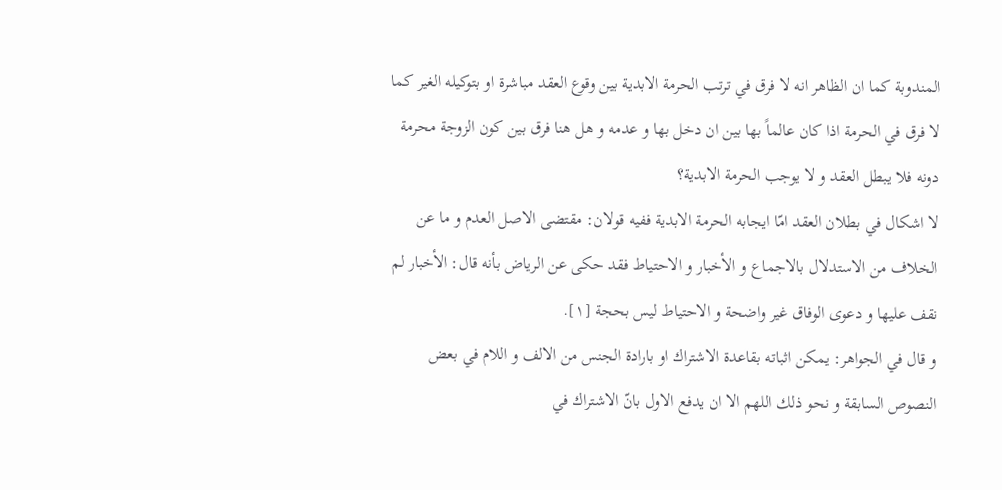المندوبة كما ان الظاهر انه لا فرق في ترتب الحرمة الابدية بين وقوع العقد مباشرة او بتوكيله الغير كما لا فرق في الحرمة اذا كان عالماً بها بين ان دخل بها و عدمه و هل هنا فرق بين كون الزوجة محرمة دونه فلا يبطل العقد و لا يوجب الحرمة الابدية؟
لا اشكال في بطلان العقد امّا ايجابه الحرمة الابدية ففيه قولان: مقتضى الاصل العدم و ما عن الخلاف من الاستدلال بالاجماع و الأخبار و الاحتياط فقد حكى عن الرياض بأنه قال: الأخبار لم نقف عليها و دعوى الوفاق غير واضحة و الاحتياط ليس بحجة [١].
و قال في الجواهر: يمكن اثباته بقاعدة الاشتراك او بارادة الجنس من الالف و اللام في بعض النصوص السابقة و نحو ذلك اللهم الا ان يدفع الاول بانّ الاشتراك في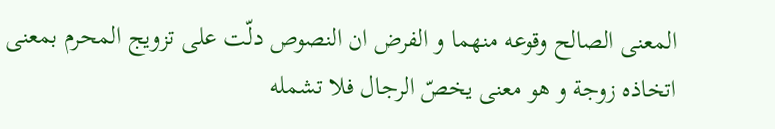المعنى الصالح وقوعه منهما و الفرض ان النصوص دلّت على تزويج المحرم بمعنى
اتخاذه زوجة و هو معنى يخصّ الرجال فلا تشمله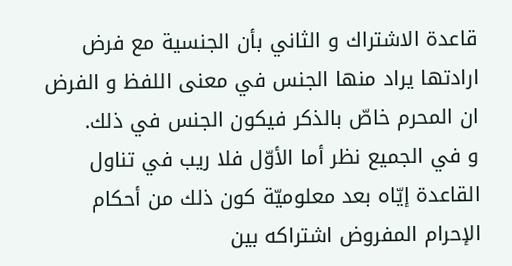قاعدة الاشتراك و الثاني بأن الجنسية مع فرض ارادتها يراد منها الجنس في معنى اللفظ و الفرض ان المحرم خاصّ بالذكر فيكون الجنس في ذلك.
و في الجميع نظر أما الأوّل فلا ريب في تناول القاعدة إيّاه بعد معلوميّة كون ذلك من أحكام الإحرام المفروض اشتراكه بين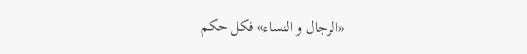«الرجال و النساء» فكل حكم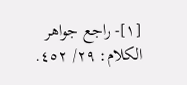[١]- راجع جواهر الكلام: ٢٩/ ٤٥٢.